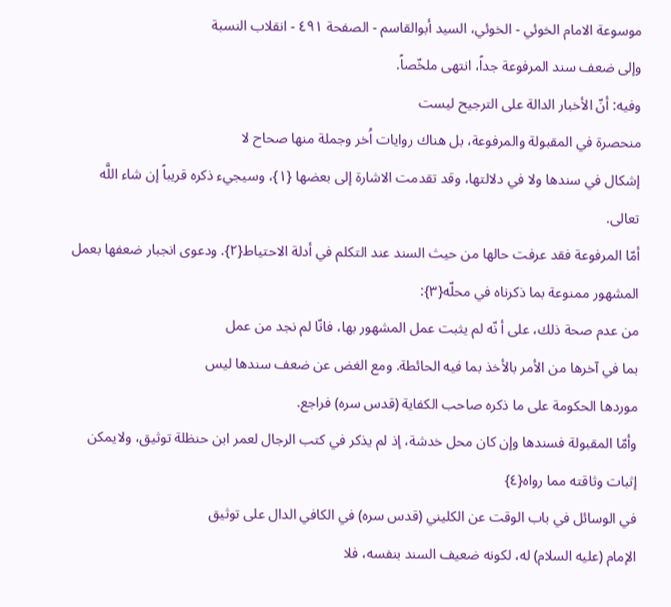موسوعة الامام الخوئي - الخوئي، السيد أبوالقاسم - الصفحة ٤٩١ - انقلاب النسبة
وإلى ضعف سند المرفوعة جداً، انتهى ملخّصاً.
وفيه: أنّ الأخبار الدالة على الترجيح ليست
منحصرة في المقبولة والمرفوعة، بل هناك روايات اُخر وجملة منها صحاح لا
إشكال في سندها ولا في دلالتها، وقد تقدمت الاشارة إلى بعضها {١}، وسيجيء ذكره قريباً إن شاء اللَّه تعالى.
أمّا المرفوعة فقد عرفت حالها من حيث السند عند التكلم في أدلة الاحتياط{٢}. ودعوى انجبار ضعفها بعمل المشهور ممنوعة بما ذكرناه في محلّه{٣}:
من عدم صحة ذلك، على أ نّه لم يثبت عمل المشهور بها، فانّا لم نجد من عمل
بما في آخرها من الأمر بالأخذ بما فيه الحائطة. ومع الغض عن ضعف سندها ليس
موردها الحكومة على ما ذكره صاحب الكفاية (قدس سره) فراجع.
وأمّا المقبولة فسندها وإن كان محل خدشة، إذ لم يذكر في كتب الرجال لعمر ابن حنظلة توثيق، ولايمكن إثبات وثاقته مما رواه{٤}
في الوسائل في باب الوقت عن الكليني (قدس سره) في الكافي الدال على توثيق
الإمام (عليه السلام) له، لكونه ضعيف السند بنفسه، فلا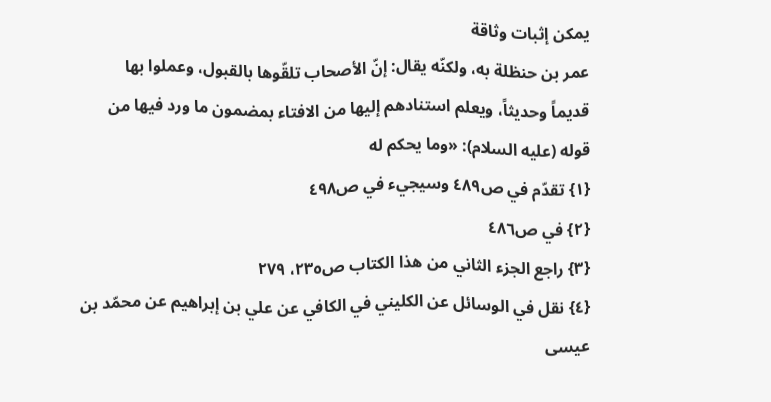يمكن إثبات وثاقة
عمر بن حنظلة به، ولكنّه يقال: إنّ الأصحاب تلقّوها بالقبول، وعملوا بها
قديماً وحديثاً، ويعلم استنادهم إليها من الافتاء بمضمون ما ورد فيها من
قوله (عليه السلام): «وما يحكم له
{١} تقدّم في ص٤٨٩ وسيجيء في ص٤٩٨
{٢} في ص٤٨٦
{٣} راجع الجزء الثاني من هذا الكتاب ص٢٣٥، ٢٧٩
{٤} نقل في الوسائل عن الكليني في الكافي عن علي بن إبراهيم عن محمّد بن عيسى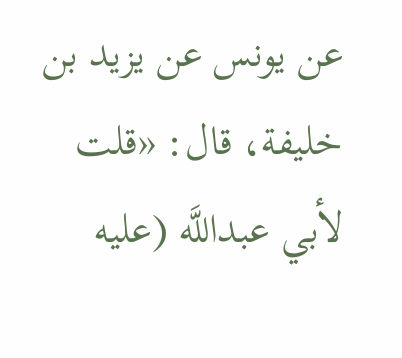عن يونس عن يزيد بن خليفة، قال: «قلت لأبي عبداللَّه (عليه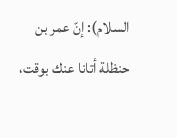السلام): إنّ عمر بن حنظلة أتانا عنك بوقت،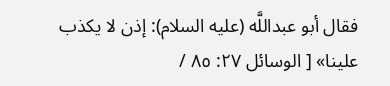فقال أبو عبداللَّه (عليه السلام): إذن لا يكذب علينا» [ الوسائل ٢٧: ٨٥ /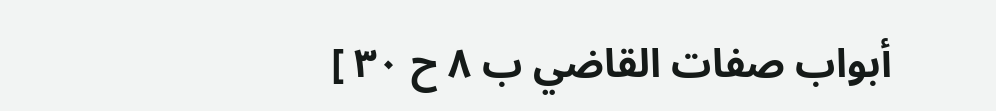أبواب صفات القاضي ب ٨ ح ٣٠ ]